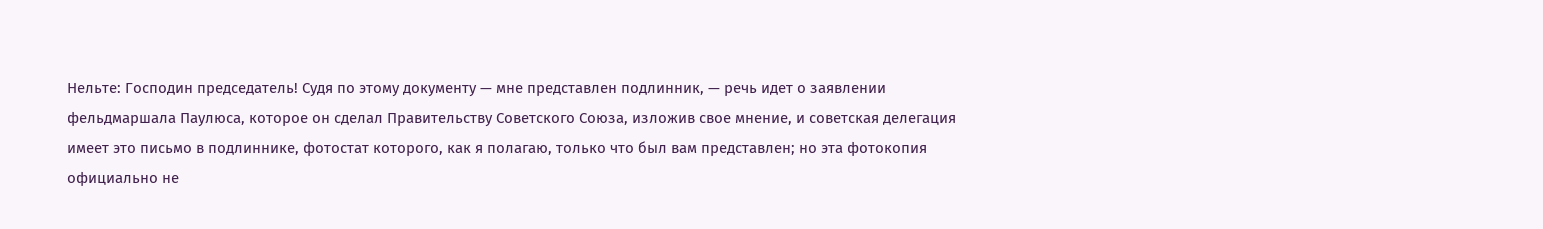Нельте: Господин председатель! Судя по этому документу — мне представлен подлинник, — речь идет о заявлении фельдмаршала Паулюса, которое он сделал Правительству Советского Союза, изложив свое мнение, и советская делегация имеет это письмо в подлиннике, фотостат которого, как я полагаю, только что был вам представлен; но эта фотокопия официально не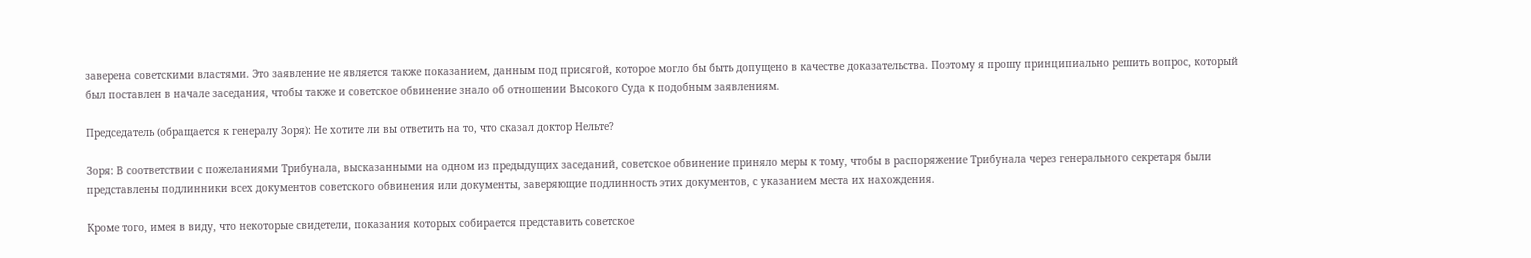заверена советскими властями. Это заявление не является также показанием, данным под присягой, которое могло бы быть допущено в качестве доказательства. Поэтому я прошу принципиально решить вопрос, который был поставлен в начале заседания, чтобы также и советское обвинение знало об отношении Высокого Суда к подобным заявлениям.

Председатель (обращается к генералу Зоря): Не хотите ли вы ответить на то, что сказал доктор Нельте?

Зоря: В соответствии с пожеланиями Трибунала, высказанными на одном из предыдущих заседаний, советское обвинение приняло меры к тому, чтобы в распоряжение Трибунала через генерального секретаря были представлены подлинники всех документов советского обвинения или документы, заверяющие подлинность этих документов, с указанием места их нахождения.

Кроме того, имея в виду, что некоторые свидетели, показания которых собирается представить советское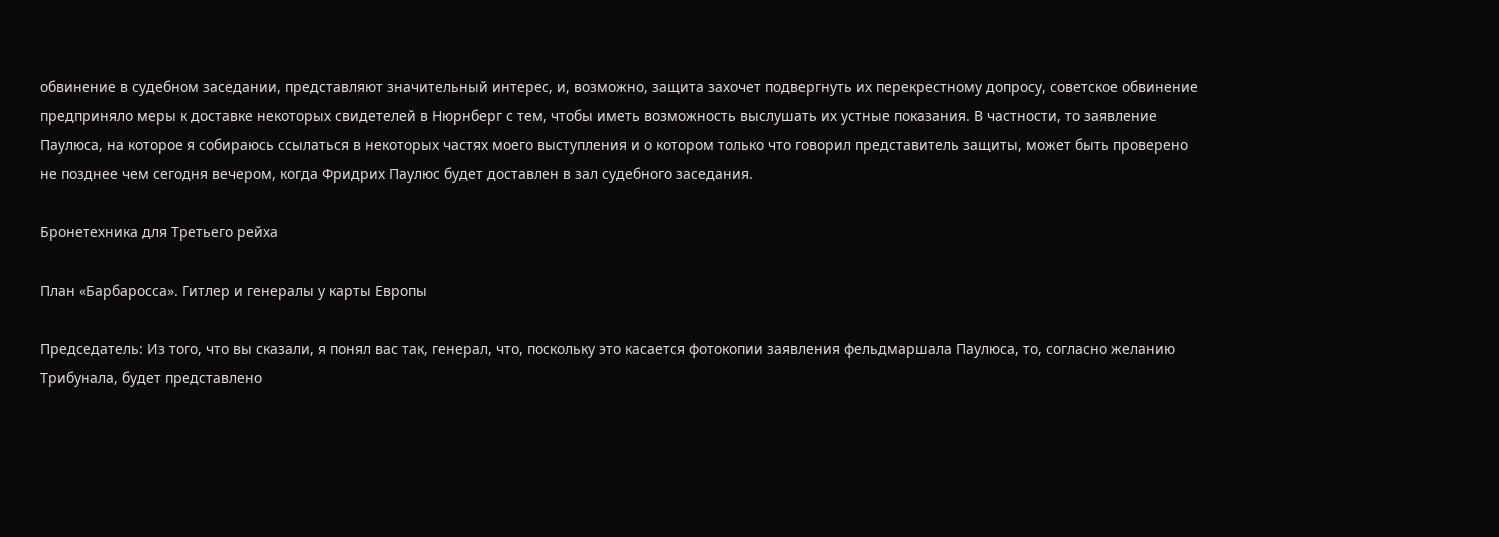обвинение в судебном заседании, представляют значительный интерес, и, возможно, защита захочет подвергнуть их перекрестному допросу, советское обвинение предприняло меры к доставке некоторых свидетелей в Нюрнберг с тем, чтобы иметь возможность выслушать их устные показания. В частности, то заявление Паулюса, на которое я собираюсь ссылаться в некоторых частях моего выступления и о котором только что говорил представитель защиты, может быть проверено не позднее чем сегодня вечером, когда Фридрих Паулюс будет доставлен в зал судебного заседания.

Бронетехника для Третьего рейха

План «Барбаросса». Гитлер и генералы у карты Европы

Председатель: Из того, что вы сказали, я понял вас так, генерал, что, поскольку это касается фотокопии заявления фельдмаршала Паулюса, то, согласно желанию Трибунала, будет представлено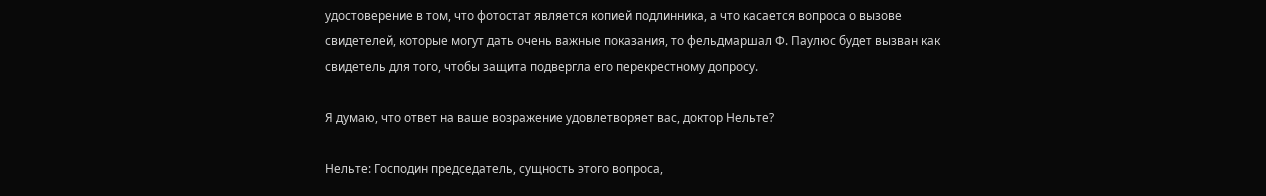удостоверение в том, что фотостат является копией подлинника, а что касается вопроса о вызове свидетелей, которые могут дать очень важные показания, то фельдмаршал Ф. Паулюс будет вызван как свидетель для того, чтобы защита подвергла его перекрестному допросу.

Я думаю, что ответ на ваше возражение удовлетворяет вас, доктор Нельте?

Нельте: Господин председатель, сущность этого вопроса,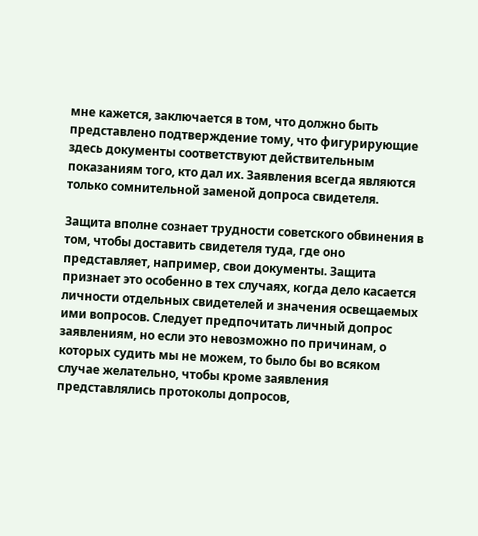мне кажется, заключается в том, что должно быть представлено подтверждение тому, что фигурирующие здесь документы соответствуют действительным показаниям того, кто дал их. Заявления всегда являются только сомнительной заменой допроса свидетеля.

Защита вполне сознает трудности советского обвинения в том, чтобы доставить свидетеля туда, где оно представляет, например, свои документы. Защита признает это особенно в тех случаях, когда дело касается личности отдельных свидетелей и значения освещаемых ими вопросов. Следует предпочитать личный допрос заявлениям, но если это невозможно по причинам, о которых судить мы не можем, то было бы во всяком случае желательно, чтобы кроме заявления представлялись протоколы допросов,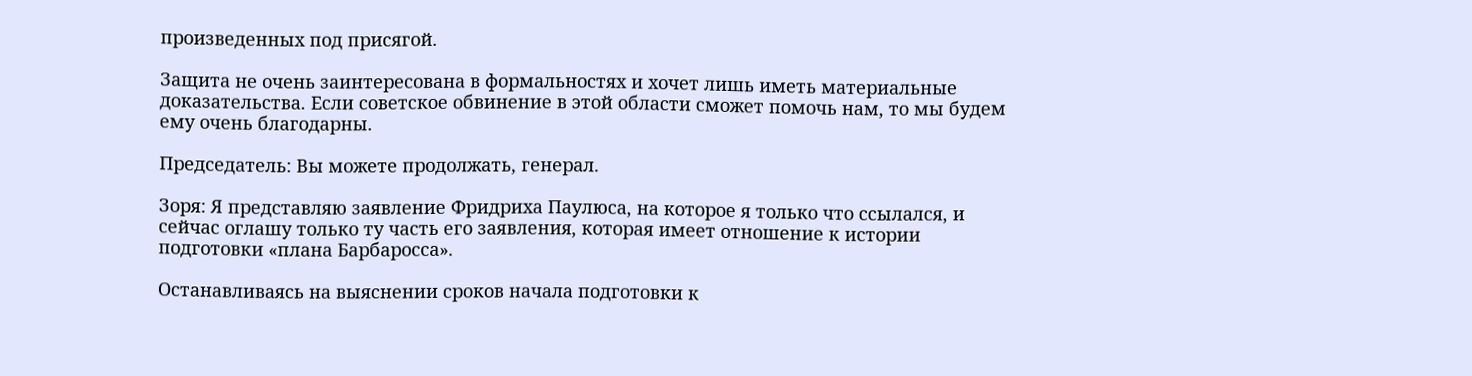произведенных под присягой.

Защита не очень заинтересована в формальностях и хочет лишь иметь материальные доказательства. Если советское обвинение в этой области сможет помочь нам, то мы будем ему очень благодарны.

Председатель: Вы можете продолжать, генерал.

Зоря: Я представляю заявление Фридриха Паулюса, на которое я только что ссылался, и сейчас оглашу только ту часть его заявления, которая имеет отношение к истории подготовки «плана Барбаросса».

Останавливаясь на выяснении сроков начала подготовки к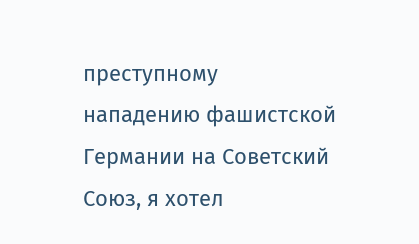преступному нападению фашистской Германии на Советский Союз, я хотел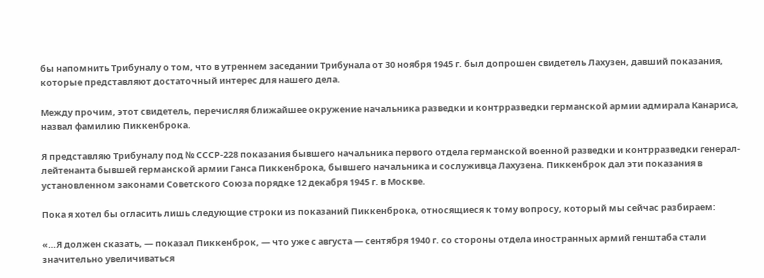бы напомнить Трибуналу о том, что в утреннем заседании Трибунала от 30 ноября 1945 г. был допрошен свидетель Лахузен, давший показания, которые представляют достаточный интерес для нашего дела.

Между прочим, этот свидетель, перечисляя ближайшее окружение начальника разведки и контрразведки германской армии адмирала Канариса, назвал фамилию Пиккенброка.

Я представляю Трибуналу под № СССР-228 показания бывшего начальника первого отдела германской военной разведки и контрразведки генерал-лейтенанта бывшей германской армии Ганса Пиккенброка, бывшего начальника и сослуживца Лахузена. Пиккенброк дал эти показания в установленном законами Советского Союза порядке 12 декабря 1945 г. в Москве.

Пока я хотел бы огласить лишь следующие строки из показаний Пиккенброка, относящиеся к тому вопросу, который мы сейчас разбираем:

«…Я должен сказать, — показал Пиккенброк, — что уже с августа — сентября 1940 г. со стороны отдела иностранных армий генштаба стали значительно увеличиваться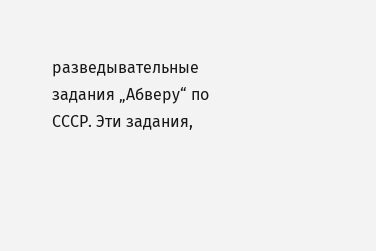разведывательные задания „Абверу“ по СССР. Эти задания,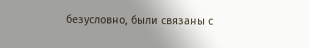безусловно, были связаны с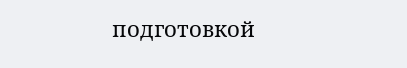подготовкой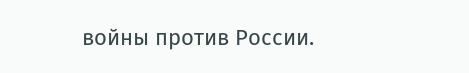войны против России.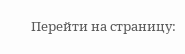Перейти на страницу: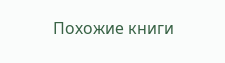Похожие книги